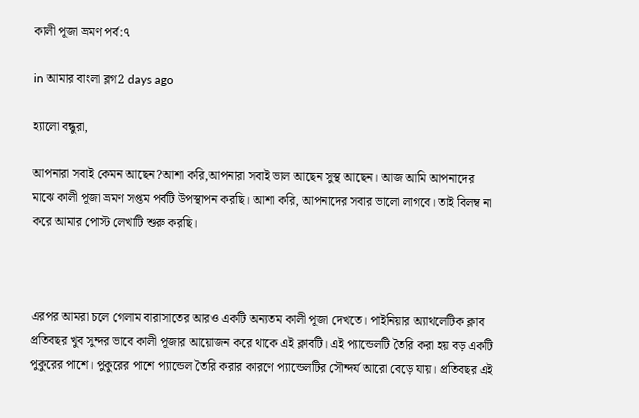কালী পূজা ভ্রমণ পর্ব:৭

in আমার বাংলা ব্লগ2 days ago

হ্যালো বন্ধুরা,

আপনারা সবাই কেমন আছেন?আশা করি,আপনারা সবাই ভাল আছেন সুস্থ আছেন। আজ আমি আপনাদের মাঝে কালী পূজা ভ্রমণ সপ্তম পর্বটি উপস্থাপন করছি। আশা করি, আপনাদের সবার ভালো লাগবে। তাই বিলম্ব না করে আমার পোস্ট লেখাটি শুরু করছি।



এরপর আমরা চলে গেলাম বারাসাতের আরও একটি অন্যতম কালী পূজা দেখতে। পাইনিয়ার অ্যাথলেটিক ক্লাব প্রতিবছর খুব সুন্দর ভাবে কালী পূজার আয়োজন করে থাকে এই ক্লাবটি। এই প্যান্ডেলটি তৈরি করা হয় বড় একটি পুকুরের পাশে। পুকুরের পাশে প্যান্ডেল তৈরি করার কারণে প্যান্ডেলটির সৌন্দর্য আরো বেড়ে যায়। প্রতিবছর এই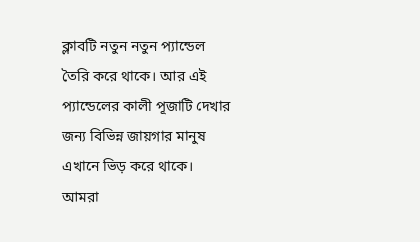ক্লাবটি নতুন নতুন প্যান্ডেল তৈরি করে থাকে। আর এই প্যান্ডেলের কালী পূজাটি দেখার জন্য বিভিন্ন জায়গার মানুষ এখানে ভিড় করে থাকে। আমরা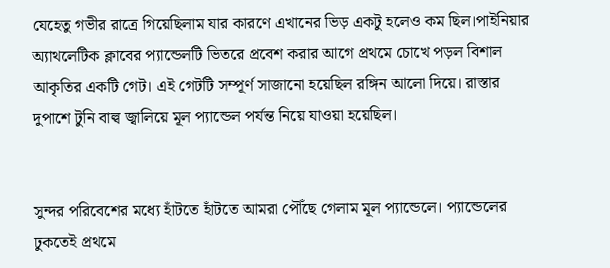যেহেতু গভীর রাত্রে গিয়েছিলাম যার কারণে এখানের ভিড় একটু হলেও কম ছিল।পাইনিয়ার অ্যাথলেটিক ক্লাবের প্যান্ডেলটি ভিতরে প্রবেশ করার আগে প্রথমে চোখে পড়ল বিশাল আকৃতির একটি গেট। এই গেটটি সম্পূর্ণ সাজানো হয়েছিল রঙ্গিন আলো দিয়ে। রাস্তার দুপাশে টুনি বাল্ব জ্বালিয়ে মূল প্যান্ডেল পর্যন্ত নিয়ে যাওয়া হয়েছিল।


সুন্দর পরিবেশের মধ্যে হাঁটতে হাঁটতে আমরা পৌঁছে গেলাম মূল প্যান্ডেলে। প্যান্ডেলের ঢুকতেই প্রথমে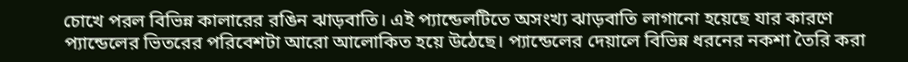চোখে পরল বিভিন্ন কালারের রঙিন ঝাড়বাতি। এই প্যান্ডেলটিতে অসংখ্য ঝাড়বাতি লাগানো হয়েছে যার কারণে প্যান্ডেলের ভিতরের পরিবেশটা আরো আলোকিত হয়ে উঠেছে। প্যান্ডেলের দেয়ালে বিভিন্ন ধরনের নকশা তৈরি করা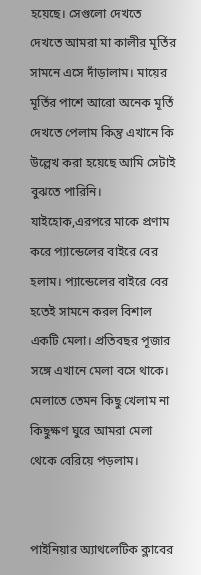হয়েছে। সেগুলো দেখতে দেখতে আমরা মা কালীর মূর্তির সামনে এসে দাঁড়ালাম। মায়ের মূর্তির পাশে আরো অনেক মূর্তি দেখতে পেলাম কিন্তু এখানে কি উল্লেখ করা হয়েছে আমি সেটাই বুঝতে পারিনি। যাইহোক,এরপরে মাকে প্রণাম করে প্যান্ডেলের বাইরে বের হলাম। প্যান্ডেলের বাইরে বের হতেই সামনে করল বিশাল একটি মেলা। প্রতিবছর পূজার সঙ্গে এখানে মেলা বসে থাকে। মেলাতে তেমন কিছু খেলাম না কিছুক্ষণ ঘুরে আমরা মেলা থেকে বেরিয়ে পড়লাম।


পাইনিয়ার অ্যাথলেটিক ক্লাবের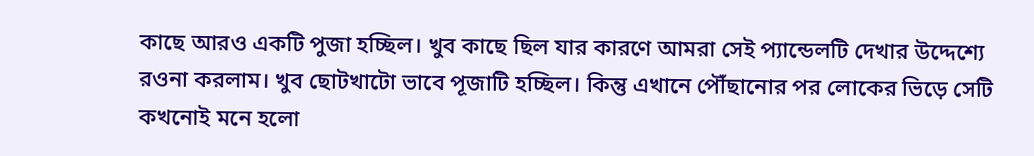কাছে আরও একটি পুজা হচ্ছিল। খুব কাছে ছিল যার কারণে আমরা সেই প্যান্ডেলটি দেখার উদ্দেশ্যে রওনা করলাম। খুব ছোটখাটো ভাবে পূজাটি হচ্ছিল। কিন্তু এখানে পৌঁছানোর পর লোকের ভিড়ে সেটি কখনোই মনে হলো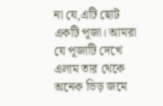না যে,এটি ছোট একটি পূজা। আমরা যে পূজাটি দেখে এলাম তার থেকে অনেক ভিড় জমে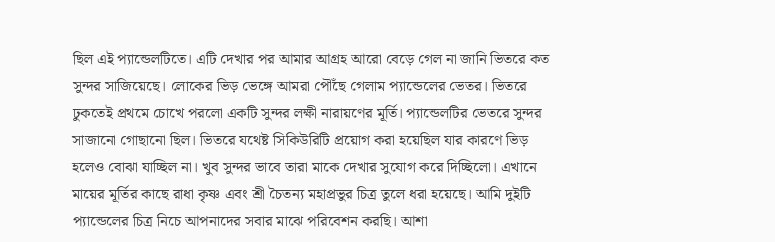ছিল এই প্যান্ডেলটিতে। এটি দেখার পর আমার আগ্রহ আরো বেড়ে গেল না জানি ভিতরে কত সুন্দর সাজিয়েছে। লোকের ভিড় ভেঙ্গে আমরা পৌঁছে গেলাম প্যান্ডেলের ভেতর। ভিতরে ঢুকতেই প্রথমে চোখে পরলো একটি সুন্দর লক্ষী নারায়ণের মূর্তি। প্যান্ডেলটির ভেতরে সুন্দর সাজানো গোছানো ছিল। ভিতরে যথেষ্ট সিকিউরিটি প্রয়োগ করা হয়েছিল যার কারণে ভিড় হলেও বোঝা যাচ্ছিল না। খুব সুন্দর ভাবে তারা মাকে দেখার সুযোগ করে দিচ্ছিলো। এখানে মায়ের মূর্তির কাছে রাধা কৃষ্ণ এবং শ্রী চৈতন্য মহাপ্রভুর চিত্র তুলে ধরা হয়েছে। আমি দুইটি প্যান্ডেলের চিত্র নিচে আপনাদের সবার মাঝে পরিবেশন করছি। আশা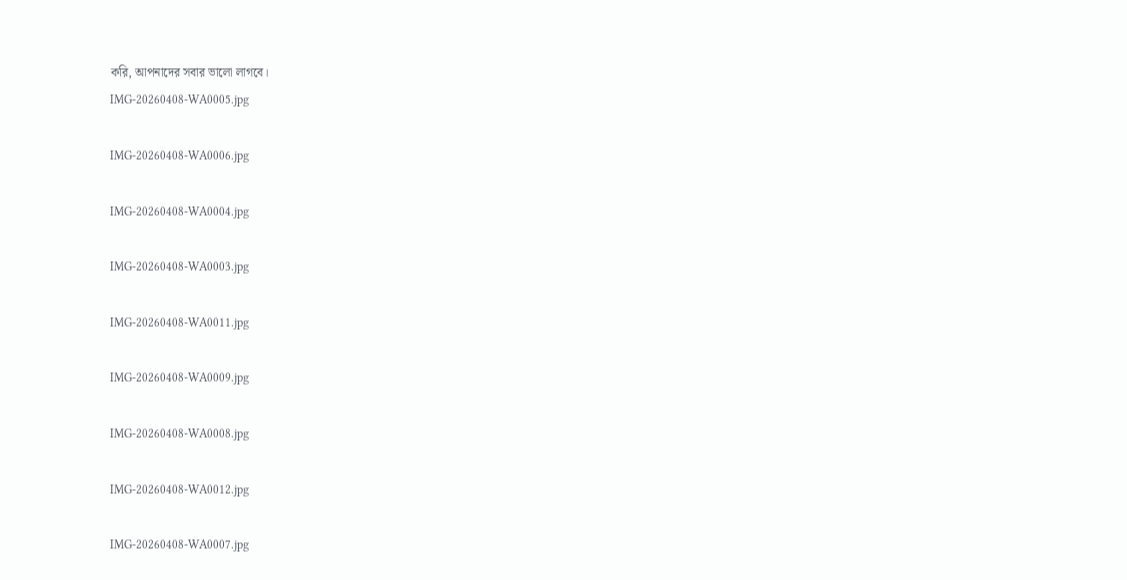করি, আপনাদের সবার ভালো লাগবে।
IMG-20260408-WA0005.jpg

IMG-20260408-WA0006.jpg

IMG-20260408-WA0004.jpg

IMG-20260408-WA0003.jpg

IMG-20260408-WA0011.jpg

IMG-20260408-WA0009.jpg

IMG-20260408-WA0008.jpg

IMG-20260408-WA0012.jpg

IMG-20260408-WA0007.jpg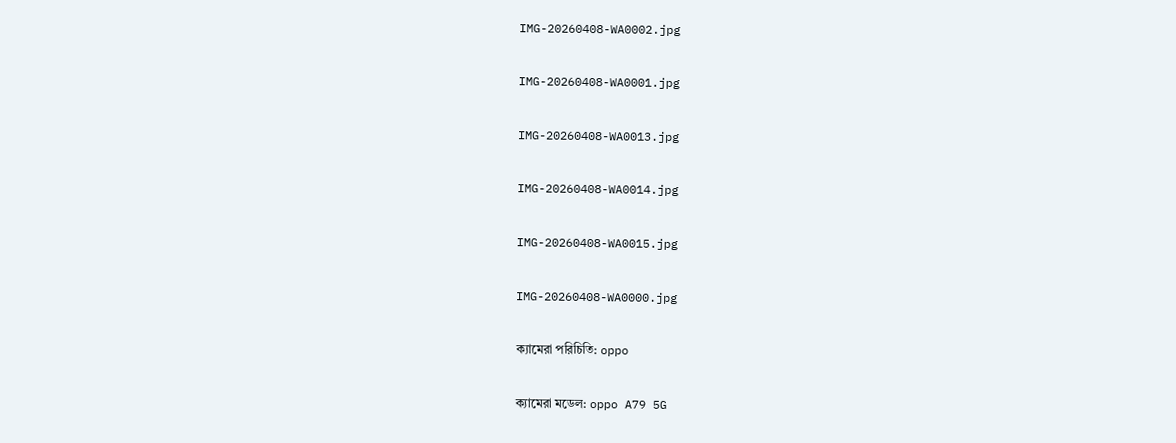IMG-20260408-WA0002.jpg

IMG-20260408-WA0001.jpg

IMG-20260408-WA0013.jpg

IMG-20260408-WA0014.jpg

IMG-20260408-WA0015.jpg

IMG-20260408-WA0000.jpg

ক্যামেরা পরিচিতি: oppo

ক্যামেরা মডেল: oppo A79 5G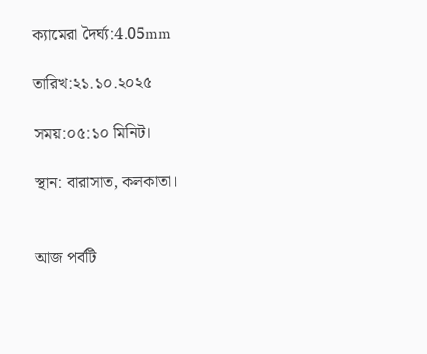ক্যামেরা দৈর্ঘ্য:4.05mm

তারিখ:২১.১০.২০২৫

সময়:০৫:১০ মিনিট।

স্থান: বারাসাত, কলকাতা।


আজ পর্বটি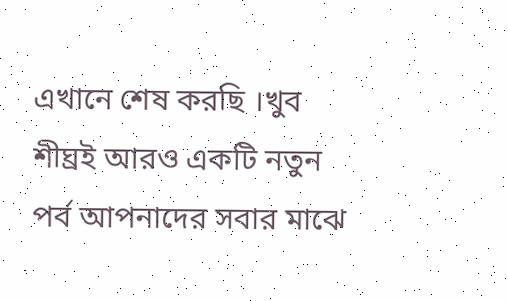এখানে শেষ করছি ।খুব শীঘ্রই আরও একটি নতুন পর্ব আপনাদের সবার মাঝে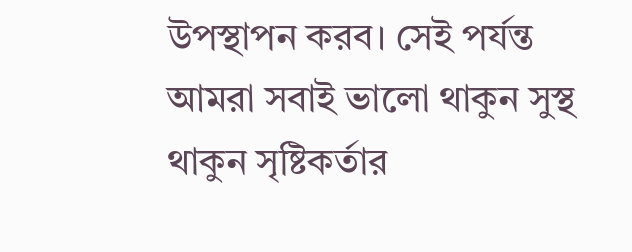উপস্থাপন করব। সেই পর্যন্ত আমরা সবাই ভালো থাকুন সুস্থ থাকুন সৃষ্টিকর্তার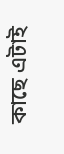কাছে এটাই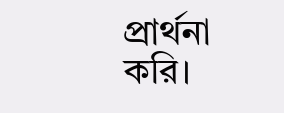প্রার্থনা করি।